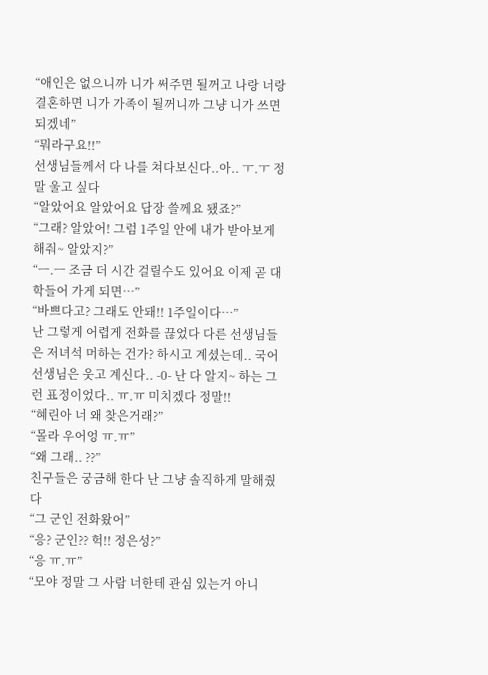“애인은 없으니까 니가 써주면 될꺼고 나랑 너랑 결혼하면 니가 가족이 될꺼니까 그냥 니가 쓰면 되겠네”
“뭐라구요!!”
선생님들께서 다 나를 쳐다보신다..아.. ㅜ.ㅜ 정말 울고 싶다
“알았어요 알았어요 답장 쓸께요 됐죠?”
“그래? 알았어! 그럼 1주일 안에 내가 받아보게 해줘~ 알았지?”
“ㅡ.ㅡ 조금 더 시간 걸릴수도 있어요 이제 곧 대학들어 가게 되면…”
“바쁘다고? 그래도 안돼!! 1주일이다…”
난 그렇게 어렵게 전화를 끊었다 다른 선생님들은 저녀석 머하는 건가? 하시고 계셨는데.. 국어선생님은 웃고 계신다.. -0- 난 다 알지~ 하는 그런 표정이었다.. ㅠ.ㅠ 미치겠다 정말!!
“혜린아 너 왜 찾은거래?”
“몰라 우어엉 ㅠ.ㅠ”
“왜 그래.. ??”
친구들은 궁금해 한다 난 그냥 솔직하게 말해줬다
“그 군인 전화왔어”
“응? 군인?? 헉!! 정은성?”
“응 ㅠ.ㅠ”
“모야 정말 그 사람 너한테 관심 있는거 아니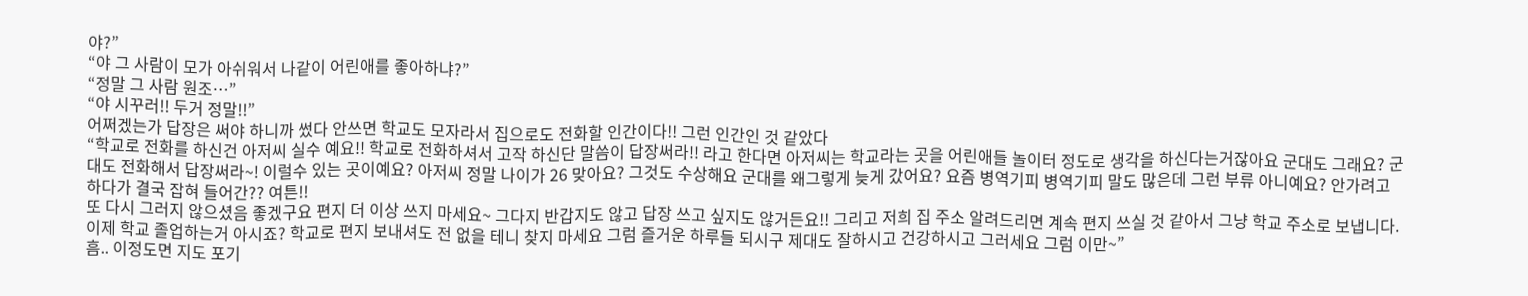야?”
“야 그 사람이 모가 아쉬워서 나같이 어린애를 좋아하냐?”
“정말 그 사람 원조…”
“야 시꾸러!! 두거 정말!!”
어쩌겠는가 답장은 써야 하니까 썼다 안쓰면 학교도 모자라서 집으로도 전화할 인간이다!! 그런 인간인 것 같았다
“학교로 전화를 하신건 아저씨 실수 예요!! 학교로 전화하셔서 고작 하신단 말씀이 답장써라!! 라고 한다면 아저씨는 학교라는 곳을 어린애들 놀이터 정도로 생각을 하신다는거잖아요 군대도 그래요? 군대도 전화해서 답장써라~! 이럴수 있는 곳이예요? 아저씨 정말 나이가 26 맞아요? 그것도 수상해요 군대를 왜그렇게 늦게 갔어요? 요즘 병역기피 병역기피 말도 많은데 그런 부류 아니예요? 안가려고 하다가 결국 잡혀 들어간?? 여튼!!
또 다시 그러지 않으셨음 좋겠구요 편지 더 이상 쓰지 마세요~ 그다지 반갑지도 않고 답장 쓰고 싶지도 않거든요!! 그리고 저희 집 주소 알려드리면 계속 편지 쓰실 것 같아서 그냥 학교 주소로 보냅니다. 이제 학교 졸업하는거 아시죠? 학교로 편지 보내셔도 전 없을 테니 찾지 마세요 그럼 즐거운 하루들 되시구 제대도 잘하시고 건강하시고 그러세요 그럼 이만~”
흠.. 이정도면 지도 포기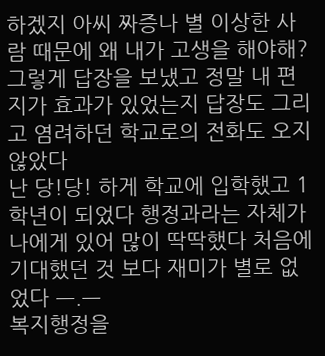하겠지 아씨 짜증나 별 이상한 사람 때문에 왜 내가 고생을 해야해?
그렇게 답장을 보냈고 정말 내 편지가 효과가 있었는지 답장도 그리고 염려하던 학교로의 전화도 오지 않았다
난 당!당! 하게 학교에 입학했고 1학년이 되었다 행정과라는 자체가 나에게 있어 많이 딱딱했다 처음에 기대했던 것 보다 재미가 별로 없었다 ㅡ.ㅡ
복지행정을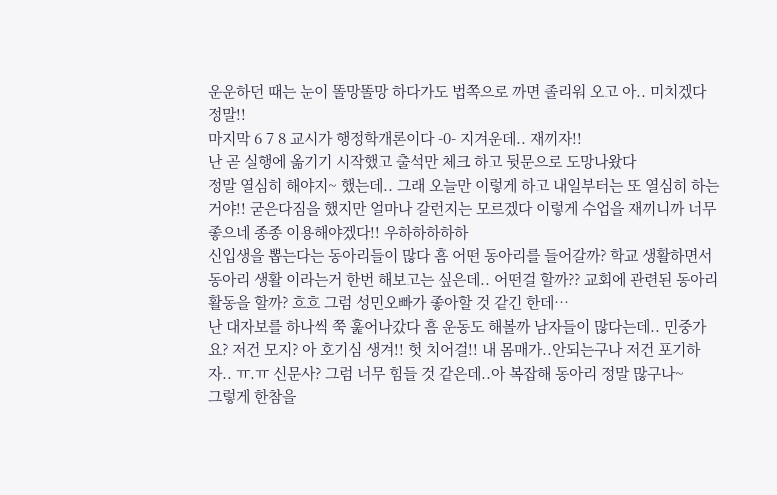운운하던 때는 눈이 똘망똘망 하다가도 법쪽으로 까면 졸리워 오고 아.. 미치겠다 정말!!
마지막 6 7 8 교시가 행정학개론이다 -0- 지겨운데.. 재끼자!!
난 곧 실행에 옮기기 시작했고 출석만 체크 하고 뒷문으로 도망나왔다
정말 열심히 해야지~ 했는데.. 그래 오늘만 이렇게 하고 내일부터는 또 열심히 하는거야!! 굳은다짐을 했지만 얼마나 갈런지는 모르겠다 이렇게 수업을 재끼니까 너무 좋으네 종종 이용해야겠다!! 우하하하하하
신입생을 뽑는다는 동아리들이 많다 흠 어떤 동아리를 들어갈까? 학교 생활하면서 동아리 생활 이라는거 한번 해보고는 싶은데.. 어떤걸 할까?? 교회에 관련된 동아리 활동을 할까? 흐흐 그럼 성민오빠가 좋아할 것 같긴 한데…
난 대자보를 하나씩 쭉 훑어나갔다 흠 운동도 해볼까 남자들이 많다는데.. 민중가요? 저건 모지? 아 호기심 생겨!! 헛 치어걸!! 내 몸매가..안되는구나 저건 포기하자.. ㅠ.ㅠ 신문사? 그럼 너무 힘들 것 같은데..아 복잡해 동아리 정말 많구나~
그렇게 한참을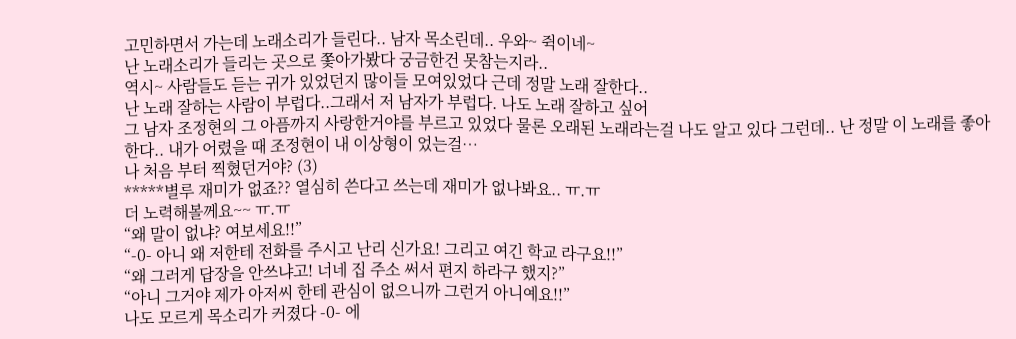고민하면서 가는데 노래소리가 들린다.. 남자 목소린데.. 우와~ 쥑이네~
난 노래소리가 들리는 곳으로 쫓아가봤다 궁금한건 못참는지라..
역시~ 사람들도 듣는 귀가 있었던지 많이들 모여있었다 근데 정말 노래 잘한다..
난 노래 잘하는 사람이 부럽다..그래서 저 남자가 부럽다. 나도 노래 잘하고 싶어
그 남자 조정현의 그 아픔까지 사랑한거야를 부르고 있었다 물론 오래된 노래라는걸 나도 알고 있다 그런데.. 난 정말 이 노래를 좋아한다.. 내가 어렸을 때 조정현이 내 이상형이 었는걸…
나 처음 부터 찍혔던거야? (3)
*****별루 재미가 없죠?? 열심히 쓴다고 쓰는데 재미가 없나봐요.. ㅠ.ㅠ
더 노력해볼께요~~ ㅠ.ㅠ
“왜 말이 없냐? 여보세요!!”
“-0- 아니 왜 저한테 전화를 주시고 난리 신가요! 그리고 여긴 학교 라구요!!”
“왜 그러게 답장을 안쓰냐고! 너네 집 주소 써서 편지 하라구 했지?”
“아니 그거야 제가 아저씨 한테 관심이 없으니까 그런거 아니예요!!”
나도 모르게 목소리가 커졌다 -0- 에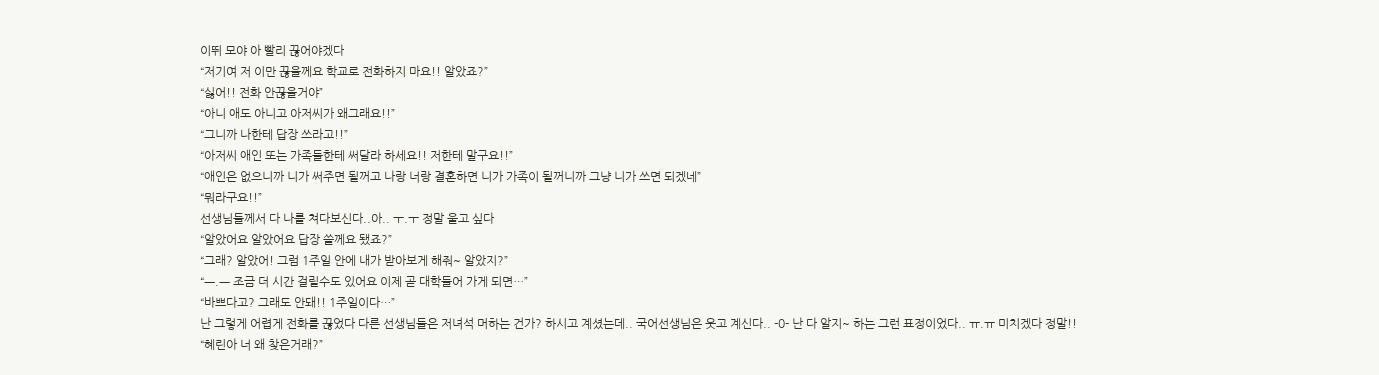이뛰 모야 아 빨리 끊어야겠다
“저기여 저 이만 끊을께요 학교로 전화하지 마요!! 알았죠?”
“싫어!! 전화 안끊을거야”
“아니 애도 아니고 아저씨가 왜그래요!!”
“그니까 나한테 답장 쓰라고!!”
“아저씨 애인 또는 가족들한테 써달라 하세요!! 저한테 말구요!!”
“애인은 없으니까 니가 써주면 될꺼고 나랑 너랑 결혼하면 니가 가족이 될꺼니까 그냥 니가 쓰면 되겠네”
“뭐라구요!!”
선생님들께서 다 나를 쳐다보신다..아.. ㅜ.ㅜ 정말 울고 싶다
“알았어요 알았어요 답장 쓸께요 됐죠?”
“그래? 알았어! 그럼 1주일 안에 내가 받아보게 해줘~ 알았지?”
“ㅡ.ㅡ 조금 더 시간 걸릴수도 있어요 이제 곧 대학들어 가게 되면…”
“바쁘다고? 그래도 안돼!! 1주일이다…”
난 그렇게 어렵게 전화를 끊었다 다른 선생님들은 저녀석 머하는 건가? 하시고 계셨는데.. 국어선생님은 웃고 계신다.. -0- 난 다 알지~ 하는 그런 표정이었다.. ㅠ.ㅠ 미치겠다 정말!!
“혜린아 너 왜 찾은거래?”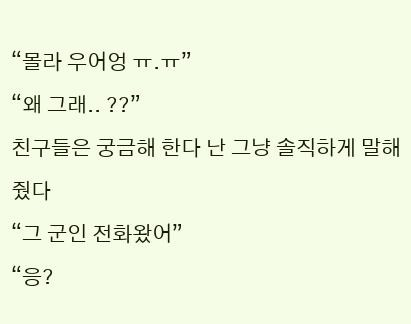“몰라 우어엉 ㅠ.ㅠ”
“왜 그래.. ??”
친구들은 궁금해 한다 난 그냥 솔직하게 말해줬다
“그 군인 전화왔어”
“응?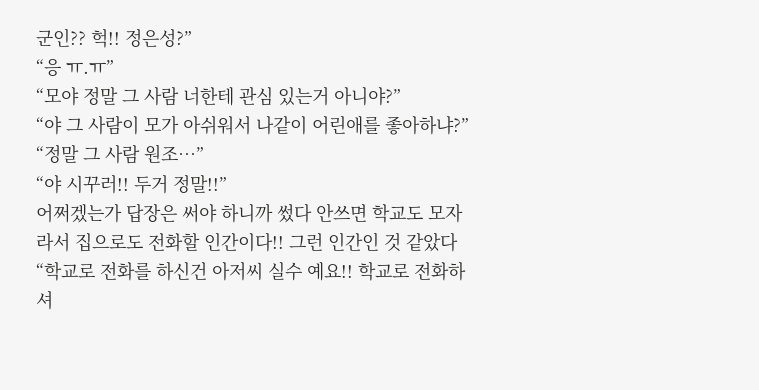군인?? 헉!! 정은성?”
“응 ㅠ.ㅠ”
“모야 정말 그 사람 너한테 관심 있는거 아니야?”
“야 그 사람이 모가 아쉬워서 나같이 어린애를 좋아하냐?”
“정말 그 사람 원조…”
“야 시꾸러!! 두거 정말!!”
어쩌겠는가 답장은 써야 하니까 썼다 안쓰면 학교도 모자라서 집으로도 전화할 인간이다!! 그런 인간인 것 같았다
“학교로 전화를 하신건 아저씨 실수 예요!! 학교로 전화하셔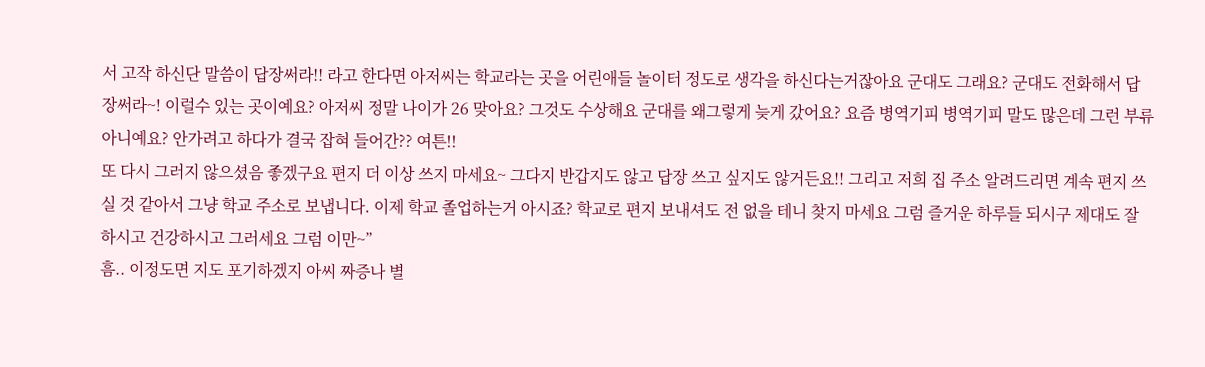서 고작 하신단 말씀이 답장써라!! 라고 한다면 아저씨는 학교라는 곳을 어린애들 놀이터 정도로 생각을 하신다는거잖아요 군대도 그래요? 군대도 전화해서 답장써라~! 이럴수 있는 곳이예요? 아저씨 정말 나이가 26 맞아요? 그것도 수상해요 군대를 왜그렇게 늦게 갔어요? 요즘 병역기피 병역기피 말도 많은데 그런 부류 아니예요? 안가려고 하다가 결국 잡혀 들어간?? 여튼!!
또 다시 그러지 않으셨음 좋겠구요 편지 더 이상 쓰지 마세요~ 그다지 반갑지도 않고 답장 쓰고 싶지도 않거든요!! 그리고 저희 집 주소 알려드리면 계속 편지 쓰실 것 같아서 그냥 학교 주소로 보냅니다. 이제 학교 졸업하는거 아시죠? 학교로 편지 보내셔도 전 없을 테니 찾지 마세요 그럼 즐거운 하루들 되시구 제대도 잘하시고 건강하시고 그러세요 그럼 이만~”
흠.. 이정도면 지도 포기하겠지 아씨 짜증나 별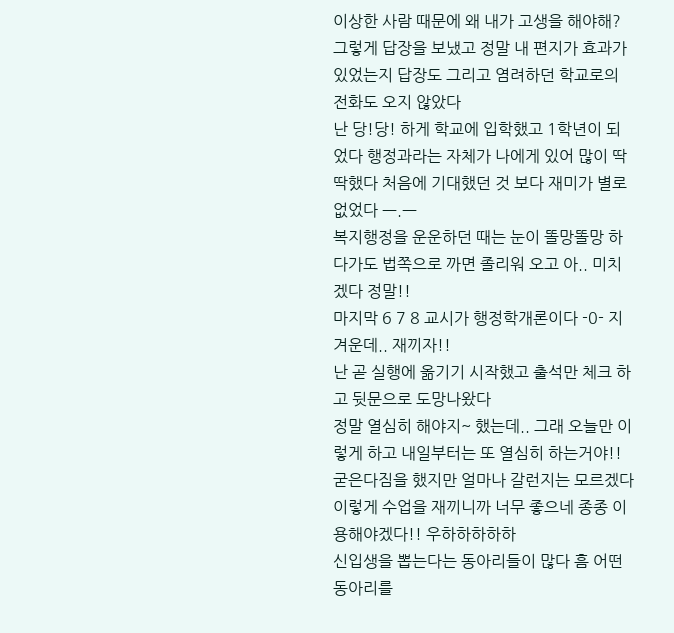이상한 사람 때문에 왜 내가 고생을 해야해?
그렇게 답장을 보냈고 정말 내 편지가 효과가 있었는지 답장도 그리고 염려하던 학교로의 전화도 오지 않았다
난 당!당! 하게 학교에 입학했고 1학년이 되었다 행정과라는 자체가 나에게 있어 많이 딱딱했다 처음에 기대했던 것 보다 재미가 별로 없었다 ㅡ.ㅡ
복지행정을 운운하던 때는 눈이 똘망똘망 하다가도 법쪽으로 까면 졸리워 오고 아.. 미치겠다 정말!!
마지막 6 7 8 교시가 행정학개론이다 -0- 지겨운데.. 재끼자!!
난 곧 실행에 옮기기 시작했고 출석만 체크 하고 뒷문으로 도망나왔다
정말 열심히 해야지~ 했는데.. 그래 오늘만 이렇게 하고 내일부터는 또 열심히 하는거야!! 굳은다짐을 했지만 얼마나 갈런지는 모르겠다 이렇게 수업을 재끼니까 너무 좋으네 종종 이용해야겠다!! 우하하하하하
신입생을 뽑는다는 동아리들이 많다 흠 어떤 동아리를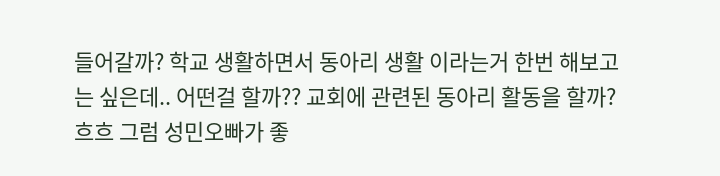들어갈까? 학교 생활하면서 동아리 생활 이라는거 한번 해보고는 싶은데.. 어떤걸 할까?? 교회에 관련된 동아리 활동을 할까? 흐흐 그럼 성민오빠가 좋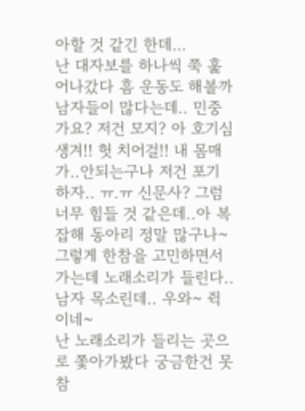아할 것 같긴 한데…
난 대자보를 하나씩 쭉 훑어나갔다 흠 운동도 해볼까 남자들이 많다는데.. 민중가요? 저건 모지? 아 호기심 생겨!! 헛 치어걸!! 내 몸매가..안되는구나 저건 포기하자.. ㅠ.ㅠ 신문사? 그럼 너무 힘들 것 같은데..아 복잡해 동아리 정말 많구나~
그렇게 한참을 고민하면서 가는데 노래소리가 들린다.. 남자 목소린데.. 우와~ 쥑이네~
난 노래소리가 들리는 곳으로 쫓아가봤다 궁금한건 못참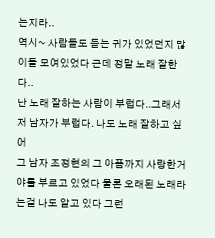는지라..
역시~ 사람들도 듣는 귀가 있었던지 많이들 모여있었다 근데 정말 노래 잘한다..
난 노래 잘하는 사람이 부럽다..그래서 저 남자가 부럽다. 나도 노래 잘하고 싶어
그 남자 조정현의 그 아픔까지 사랑한거야를 부르고 있었다 물론 오래된 노래라는걸 나도 알고 있다 그런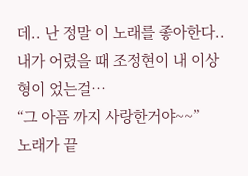데.. 난 정말 이 노래를 좋아한다.. 내가 어렸을 때 조정현이 내 이상형이 었는걸…
“그 아픔 까지 사랑한거야~~”
노래가 끝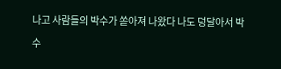나고 사람들의 박수가 쏟아져 나왔다 나도 덩달아서 박수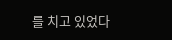를 치고 있었다